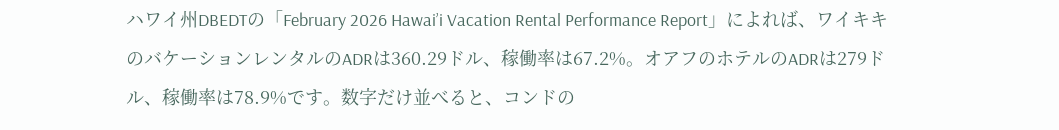ハワイ州DBEDTの「February 2026 Hawai’i Vacation Rental Performance Report」によれば、ワイキキのバケーションレンタルのADRは360.29ドル、稼働率は67.2%。オアフのホテルのADRは279ドル、稼働率は78.9%です。数字だけ並べると、コンドの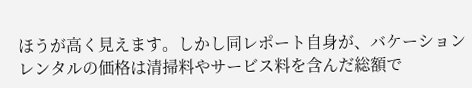ほうが高く見えます。しかし同レポート自身が、バケーションレンタルの価格は清掃料やサービス料を含んだ総額で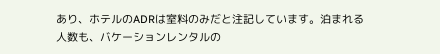あり、ホテルのADRは室料のみだと注記しています。泊まれる人数も、バケーションレンタルの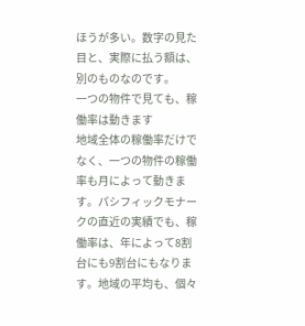ほうが多い。数字の見た目と、実際に払う額は、別のものなのです。
一つの物件で見ても、稼働率は動きます
地域全体の稼働率だけでなく、一つの物件の稼働率も月によって動きます。パシフィックモナークの直近の実績でも、稼働率は、年によって8割台にも9割台にもなります。地域の平均も、個々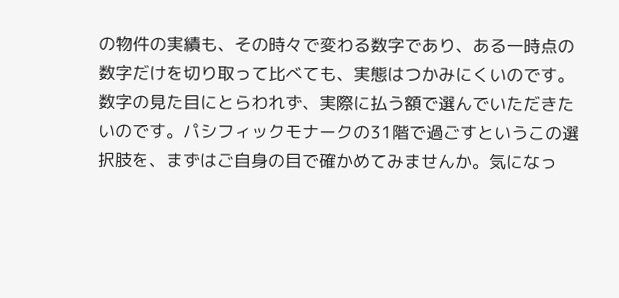の物件の実績も、その時々で変わる数字であり、ある一時点の数字だけを切り取って比べても、実態はつかみにくいのです。
数字の見た目にとらわれず、実際に払う額で選んでいただきたいのです。パシフィックモナークの31階で過ごすというこの選択肢を、まずはご自身の目で確かめてみませんか。気になっ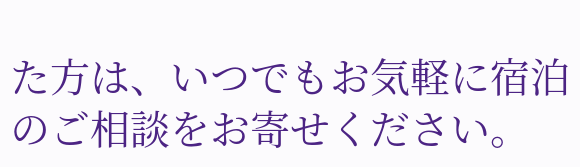た方は、いつでもお気軽に宿泊のご相談をお寄せください。